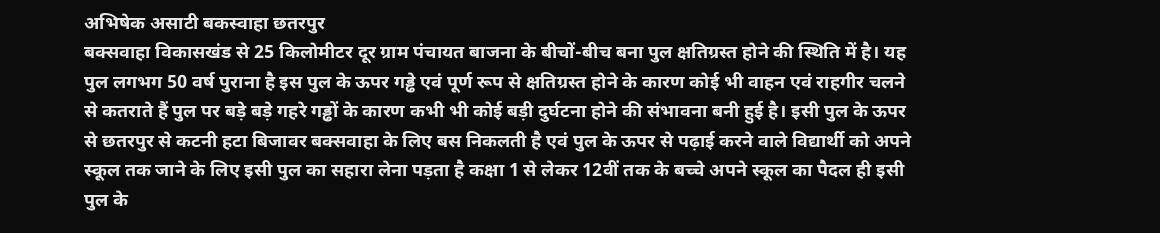अभिषेक असाटी बकस्वाहा छतरपुर
बक्सवाहा विकासखंड से 25 किलोमीटर दूर ग्राम पंचायत बाजना के बीचों-बीच बना पुल क्षतिग्रस्त होने की स्थिति में है। यह पुल लगभग 50 वर्ष पुराना है इस पुल के ऊपर गड्ढे एवं पूर्ण रूप से क्षतिग्रस्त होने के कारण कोई भी वाहन एवं राहगीर चलने से कतराते हैं पुल पर बड़े बड़े गहरे गड्ढों के कारण कभी भी कोई बड़ी दुर्घटना होने की संभावना बनी हुई है। इसी पुल के ऊपर से छतरपुर से कटनी हटा बिजावर बक्सवाहा के लिए बस निकलती है एवं पुल के ऊपर से पढ़ाई करने वाले विद्यार्थी को अपने स्कूल तक जाने के लिए इसी पुल का सहारा लेना पड़ता है कक्षा 1 से लेकर 12वीं तक के बच्चे अपने स्कूल का पैदल ही इसी पुल के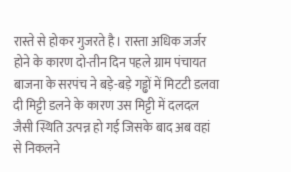रास्ते से होकर गुजरते है। रास्ता अधिक जर्जर होने के कारण दो-तीन दिन पहले ग्राम पंचायत बाजना के सरपंच ने बड़े-बड़े गड्ढों में मिटटी डलवा दी मिट्टी डलने के कारण उस मिट्टी में दलदल जैसी स्थिति उत्पन्न हो गई जिसके बाद अब वहां से निकलने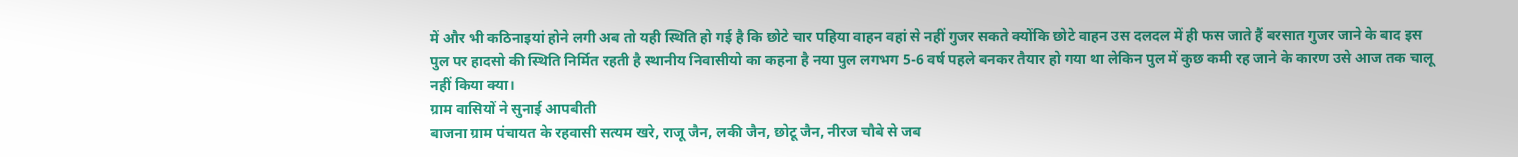में और भी कठिनाइयां होने लगी अब तो यही स्थिति हो गई है कि छोटे चार पहिया वाहन वहां से नहीं गुजर सकते क्योंकि छोटे वाहन उस दलदल में ही फस जाते हैं बरसात गुजर जाने के बाद इस पुल पर हादसो की स्थिति निर्मित रहती है स्थानीय निवासीयो का कहना है नया पुल लगभग 5-6 वर्ष पहले बनकर तैयार हो गया था लेकिन पुल में कुछ कमी रह जाने के कारण उसे आज तक चालू नहीं किया क्या।
ग्राम वासियों ने सुनाई आपबीती
बाजना ग्राम पंचायत के रहवासी सत्यम खरे, राजू जैन, लकी जैन, छोटू जैन, नीरज चौबे से जब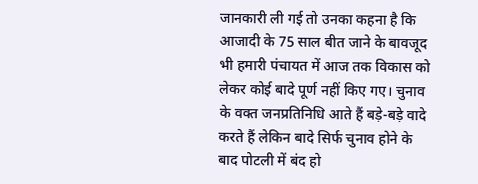जानकारी ली गई तो उनका कहना है कि आजादी के 75 साल बीत जाने के बावजूद भी हमारी पंचायत में आज तक विकास को लेकर कोई बादे पूर्ण नहीं किए गए। चुनाव के वक्त जनप्रतिनिधि आते हैं बड़े-बड़े वादे करते हैं लेकिन बादे सिर्फ चुनाव होने के बाद पोटली में बंद हो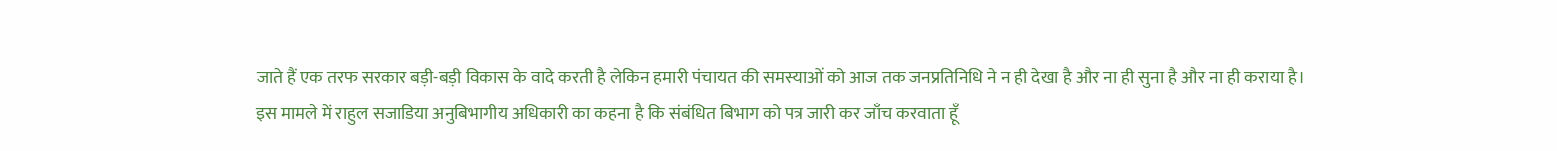जाते हैं एक तरफ सरकार बड़ी-बड़ी विकास के वादे करती है लेकिन हमारी पंचायत की समस्याओं को आज तक जनप्रतिनिधि ने न ही देखा है और ना ही सुना है और ना ही कराया है।
इस मामले में राहुल सजाडिया अनुबिभागीय अधिकारी का कहना है कि संबंधित बिभाग को पत्र जारी कर जाँच करवाता हूँ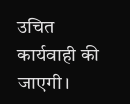उचित कार्यवाही की जाएगी।